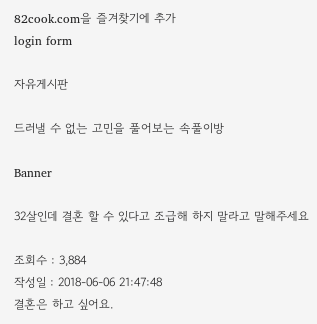82cook.com을 즐겨찾기에 추가
login form

자유게시판

드러낼 수 없는 고민을 풀어보는 속풀이방

Banner

32살인데 결혼 할 수 있다고 조급해 하지 말라고 말해주세요

조회수 : 3,884
작성일 : 2018-06-06 21:47:48
결혼은 하고 싶어요.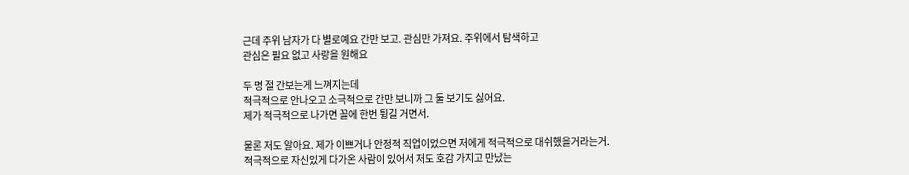근데 주위 남자가 다 별로예요 간만 보고. 관심만 가져요. 주위에서 탐색하고
관심은 필요 없고 사랑을 원해요

두 명 절 간보는게 느껴지는데
적극적으로 안나오고 소극적으로 간만 보니까 그 둘 보기도 싫어요.
제가 적극적으로 나가면 꼴에 한번 튕길 거면서.

물론 저도 알아요. 제가 이쁘거나 안정적 직업이었으면 저에게 적극적으로 대쉬했을거라는거.
적극적으로 자신있게 다가온 사람이 있어서 저도 호감 가지고 만났는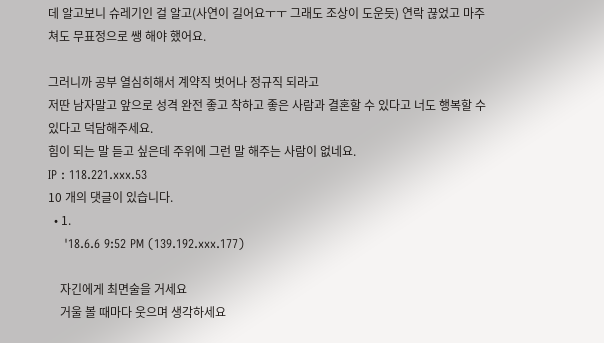데 알고보니 슈레기인 걸 알고(사연이 길어요ㅜㅜ 그래도 조상이 도운듯) 연락 끊었고 마주쳐도 무표정으로 쌩 해야 했어요.

그러니까 공부 열심히해서 계약직 벗어나 정규직 되라고
저딴 남자말고 앞으로 성격 완전 좋고 착하고 좋은 사람과 결혼할 수 있다고 너도 행복할 수 있다고 덕담해주세요.
힘이 되는 말 듣고 싶은데 주위에 그런 말 해주는 사람이 없네요.
IP : 118.221.xxx.53
10 개의 댓글이 있습니다.
  • 1.
    '18.6.6 9:52 PM (139.192.xxx.177)

    자긴에게 최면술을 거세요
    거울 볼 때마다 웃으며 생각하세요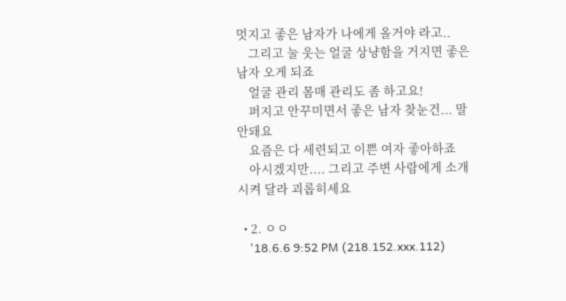멋지고 좋은 남자가 나에게 올거야 라고..
    그리고 눌 웃는 얼굴 상냥함을 거지면 좋은 남자 오게 되죠
    얼굴 관리 몸매 관리도 좀 하고요!
    퍼지고 안꾸미면서 좋은 남자 찾눈건... 말 안돼요
    요즘은 다 세련되고 이쁜 여자 좋아하죠
    아시겠지만.... 그리고 주변 사람에게 소개 시켜 달라 괴롭히세요

  • 2. ㅇㅇ
    '18.6.6 9:52 PM (218.152.xxx.112)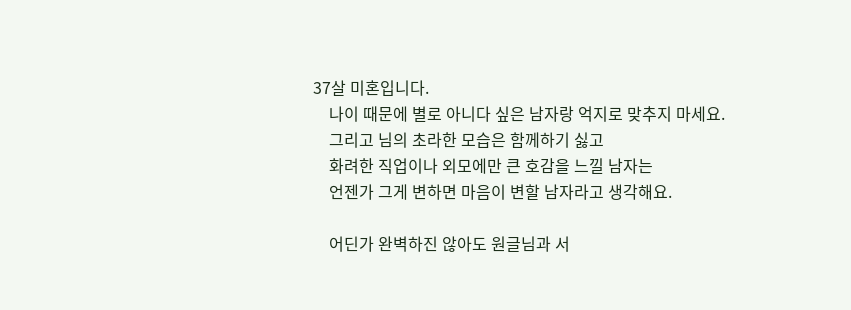37살 미혼입니다.
    나이 때문에 별로 아니다 싶은 남자랑 억지로 맞추지 마세요.
    그리고 님의 초라한 모습은 함께하기 싫고
    화려한 직업이나 외모에만 큰 호감을 느낄 남자는
    언젠가 그게 변하면 마음이 변할 남자라고 생각해요.

    어딘가 완벽하진 않아도 원글님과 서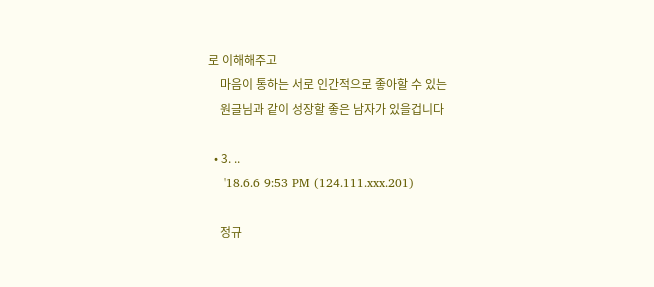로 이해해주고
    마음이 통하는 서로 인간적으로 좋아할 수 있는
    원글님과 같이 성장할 좋은 남자가 있을겁니다

  • 3. ..
    '18.6.6 9:53 PM (124.111.xxx.201)

    정규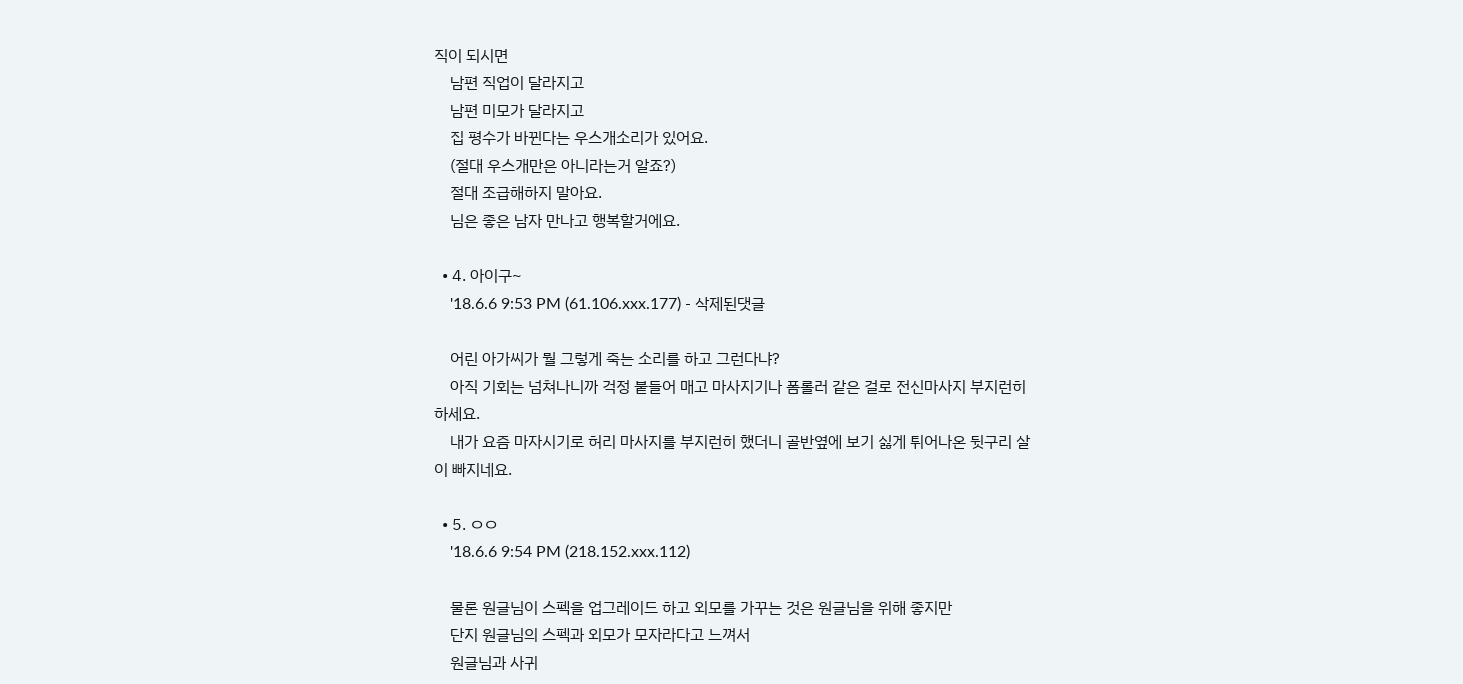직이 되시면
    남편 직업이 달라지고
    남편 미모가 달라지고
    집 평수가 바뀐다는 우스개소리가 있어요.
    (절대 우스개만은 아니라는거 알죠?)
    절대 조급해하지 말아요.
    님은 좋은 남자 만나고 행복할거에요.

  • 4. 아이구~
    '18.6.6 9:53 PM (61.106.xxx.177) - 삭제된댓글

    어린 아가씨가 뭘 그렇게 죽는 소리를 하고 그런다냐?
    아직 기회는 넘쳐나니까 걱정 붙들어 매고 마사지기나 폼롤러 같은 걸로 전신마사지 부지런히 하세요.
    내가 요즘 마자시기로 허리 마사지를 부지런히 했더니 골반옆에 보기 싫게 튀어나온 뒷구리 살이 빠지네요.

  • 5. ㅇㅇ
    '18.6.6 9:54 PM (218.152.xxx.112)

    물론 원글님이 스펙을 업그레이드 하고 외모를 가꾸는 것은 원글님을 위해 좋지만
    단지 원글님의 스펙과 외모가 모자라다고 느껴서
    원글님과 사귀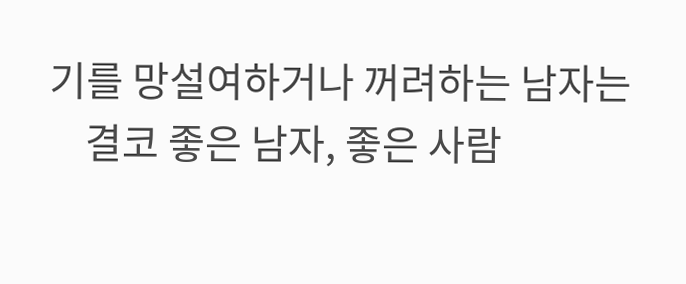기를 망설여하거나 꺼려하는 남자는
    결코 좋은 남자, 좋은 사람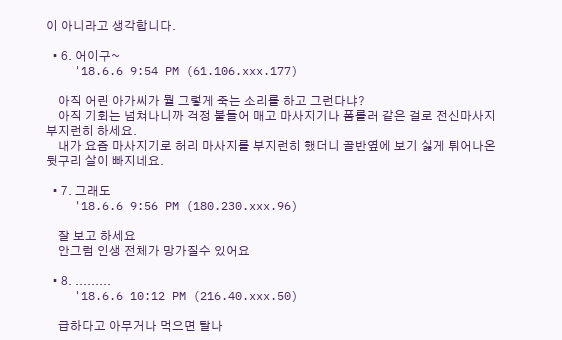이 아니라고 생각합니다.

  • 6. 어이구~
    '18.6.6 9:54 PM (61.106.xxx.177)

    아직 어린 아가씨가 뭘 그렇게 죽는 소리를 하고 그런다냐?
    아직 기회는 넘쳐나니까 걱정 붙들어 매고 마사지기나 폼롤러 같은 걸로 전신마사지 부지런히 하세요.
    내가 요즘 마사지기로 허리 마사지를 부지런히 했더니 골반옆에 보기 싫게 튀어나온 뒷구리 살이 빠지네요.

  • 7. 그래도
    '18.6.6 9:56 PM (180.230.xxx.96)

    잘 보고 하세요
    안그럼 인생 전체가 망가질수 있어요

  • 8. .........
    '18.6.6 10:12 PM (216.40.xxx.50)

    급하다고 아무거나 먹으면 탈나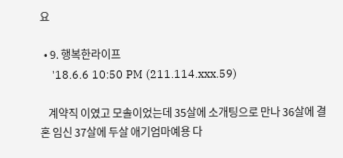요

  • 9. 행복한라이프
    '18.6.6 10:50 PM (211.114.xxx.59)

    계약직 이였고 모솔이었는데 35살에 소개팅으로 만나 36살에 결혼 임신 37살에 두살 애기엄마예용 다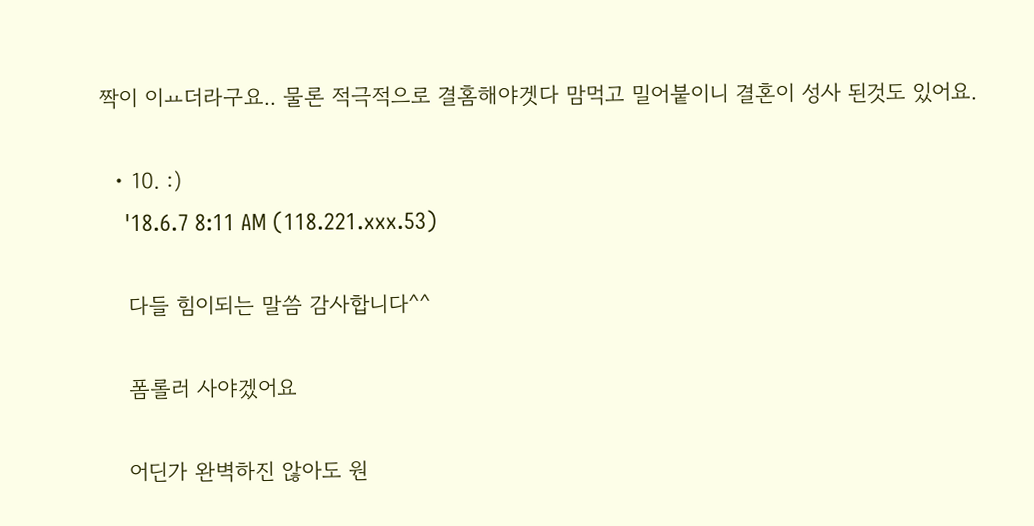짝이 이ㅛ더라구요.. 물론 적극적으로 결홈해야겟다 맘먹고 밀어붙이니 결혼이 성사 된것도 있어요.

  • 10. :)
    '18.6.7 8:11 AM (118.221.xxx.53)

    다들 힘이되는 말씀 감사합니다^^

    폼롤러 사야겠어요

    어딘가 완벽하진 않아도 원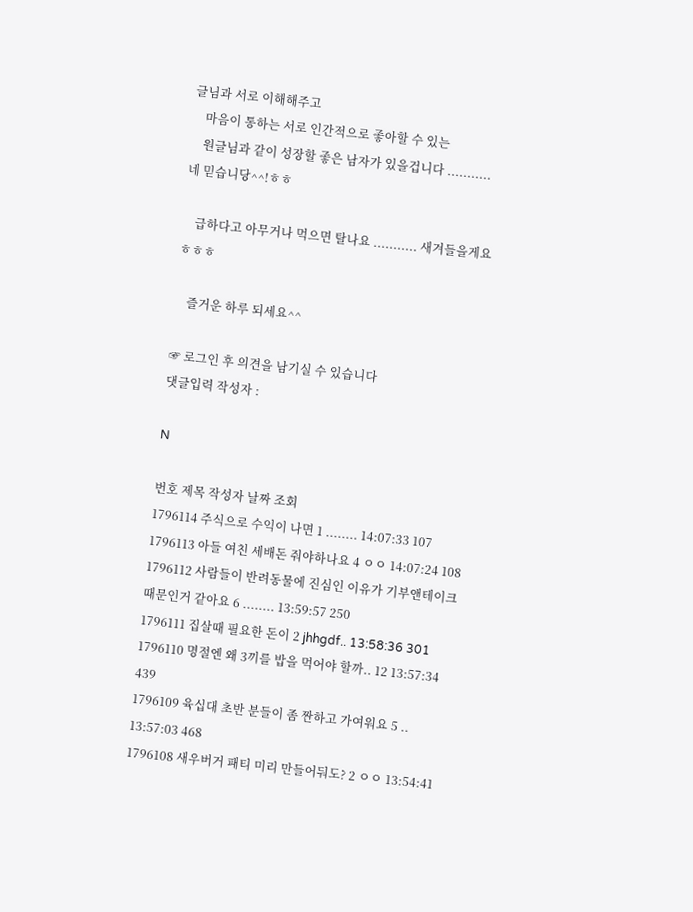글님과 서로 이해해주고
    마음이 통하는 서로 인간적으로 좋아할 수 있는
    원글님과 같이 성장할 좋은 남자가 있을겁니다 ........... 네 믿습니당^^!ㅎㅎ

    급하다고 아무거나 먹으면 탈나요 ........... 새겨들을게요ㅎㅎㅎ

    즐거운 하루 되세요^^

☞ 로그인 후 의견을 남기실 수 있습니다
댓글입력 작성자 :

N

번호 제목 작성자 날짜 조회
1796114 주식으로 수익이 나면 1 ........ 14:07:33 107
1796113 아들 여친 세배돈 줘야하나요 4 ㅇㅇ 14:07:24 108
1796112 사람들이 반려동물에 진심인 이유가 기부앤테이크때문인거 같아요 6 ........ 13:59:57 250
1796111 집살때 필요한 돈이 2 jhhgdf.. 13:58:36 301
1796110 명절엔 왜 3끼를 밥을 먹어야 할까.. 12 13:57:34 439
1796109 육십대 초반 분들이 좀 짠하고 가여워요 5 .. 13:57:03 468
1796108 새우버거 패티 미리 만들어둬도? 2 ㅇㅇ 13:54:41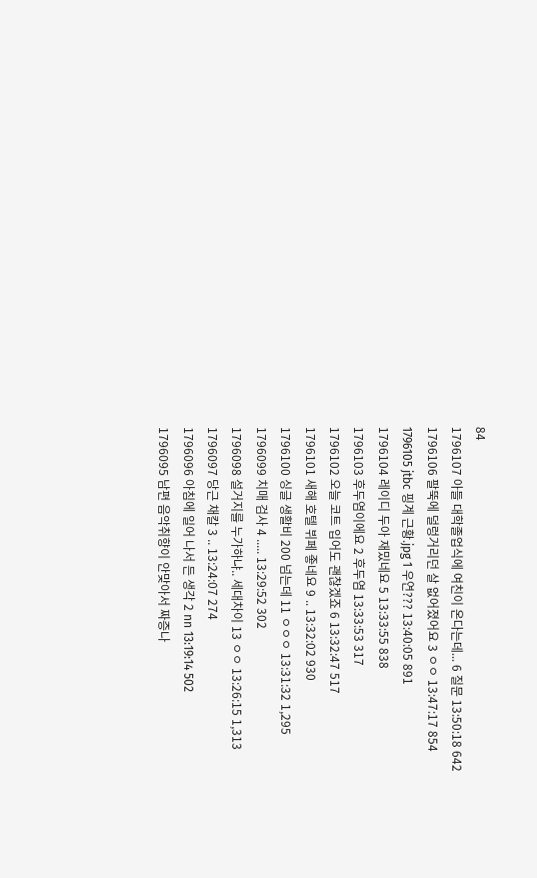84
1796107 아들 대학졸업식에 여친이 온다는데... 6 질문 13:50:18 642
1796106 팔뚝에 덜렁거리던 살 없어졌어요 3 ㅇㅇ 13:47:17 854
1796105 jtbc 핑계 근황.jpg 1 우연??? 13:40:05 891
1796104 레이디 두아 재밌네요 5 13:33:55 838
1796103 후두염이에요 2 후두염 13:33:53 317
1796102 오늘 코트 입어도 괜찮겠죠 6 13:32:47 517
1796101 새해 호텔 뷔페 좋네요 9 .. 13:32:02 930
1796100 싱글 생활비 200 넘는데 11 ㅇㅇㅇ 13:31:32 1,295
1796099 치매 검사 4 ..... 13:29:52 302
1796098 설거지를 누가하냐.. 세대차이 13 ㅇㅇ 13:26:15 1,313
1796097 당근 채칼 3 .. 13:24:07 274
1796096 아침에 일어 나서 든 생각 2 nn 13:19:14 502
1796095 남편 음악취향이 안맞아서 짜증나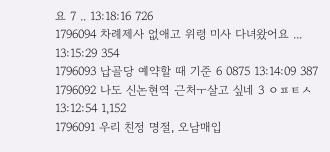요 7 .. 13:18:16 726
1796094 차례제사 없애고 위령 미사 다녀왔어요 ... 13:15:29 354
1796093 납골당 예약할 때 기준 6 0875 13:14:09 387
1796092 나도 신논현역 근처ㅜ살고 싶네 3 ㅇㅍㅌㅅ 13:12:54 1,152
1796091 우리 친정 명절, 오남매입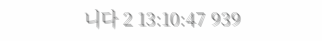니다 2 13:10:47 939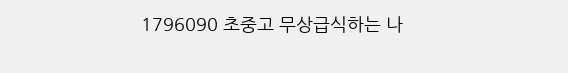1796090 초중고 무상급식하는 나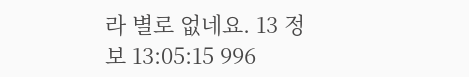라 별로 없네요. 13 정보 13:05:15 996